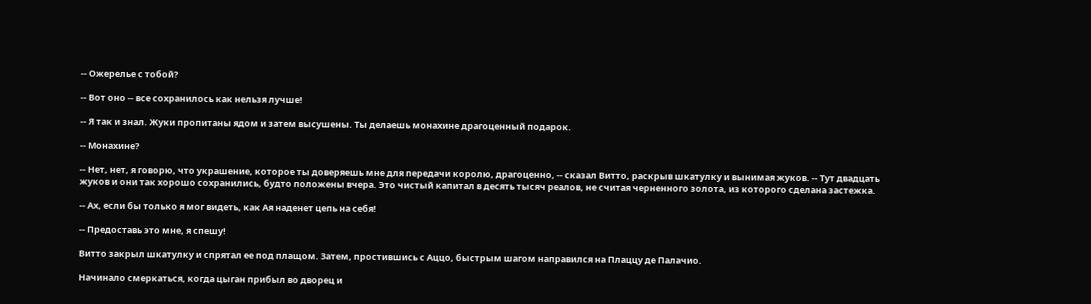-- Ожерелье с тобой?

-- Вот оно -- все сохранилось как нельзя лучше!

-- Я так и знал. Жуки пропитаны ядом и затем высушены. Ты делаешь монахине драгоценный подарок.

-- Монахине?

-- Нет, нет, я говорю, что украшение, которое ты доверяешь мне для передачи королю, драгоценно, -- сказал Витто, раскрыв шкатулку и вынимая жуков. -- Тут двадцать жуков и они так хорошо сохранились, будто положены вчера. Это чистый капитал в десять тысяч реалов, не считая черненного золота, из которого сделана застежка.

-- Ах, если бы только я мог видеть, как Ая наденет цепь на себя!

-- Предоставь это мне, я спешу!

Витто закрыл шкатулку и спрятал ее под плащом. Затем, простившись с Аццо, быстрым шагом направился на Плаццу де Палачио.

Начинало смеркаться, когда цыган прибыл во дворец и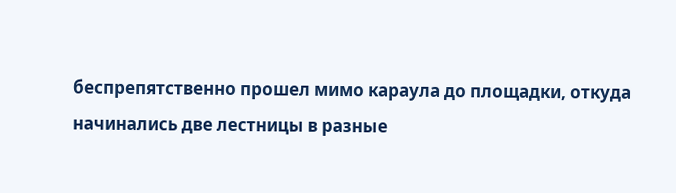беспрепятственно прошел мимо караула до площадки, откуда начинались две лестницы в разные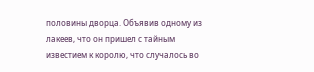половины дворца. Объявив одному из лакеев, что он пришел с тайным известием к королю, что случалось во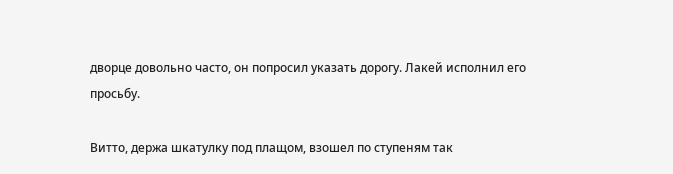дворце довольно часто, он попросил указать дорогу. Лакей исполнил его просьбу.

Витто, держа шкатулку под плащом, взошел по ступеням так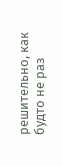решительно, как будто не раз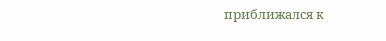приближался к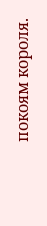покоям короля.